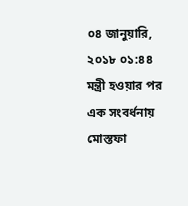০৪ জানুয়ারি, ২০১৮ ০১:৪৪
মন্ত্রী হওয়ার পর এক সংবর্ধনায় মোস্তফা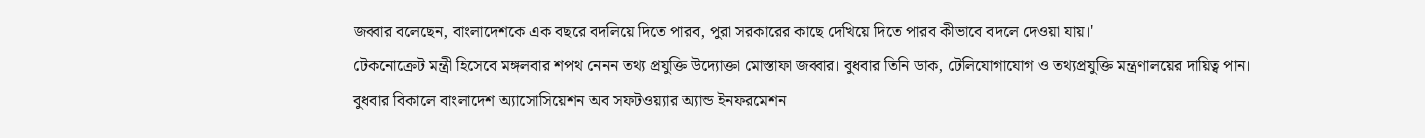জব্বার বলেছেন, বাংলাদেশকে এক বছরে বদলিয়ে দিতে পারব, পুরা সরকারের কাছে দেখিয়ে দিতে পারব কীভাবে বদলে দেওয়া যায়।'
টেকনোক্রেট মন্ত্রী হিসেবে মঙ্গলবার শপথ নেনন তথ্য প্রযুক্তি উদ্যোক্তা মোস্তাফা জব্বার। বুধবার তিনি ডাক, টেলিযোগাযোগ ও তথ্যপ্রযুক্তি মন্ত্রণালয়ের দায়িত্ব পান।
বুধবার বিকালে বাংলাদেশ অ্যাসোসিয়েশন অব সফটওয়্যার অ্যান্ড ইনফরমেশন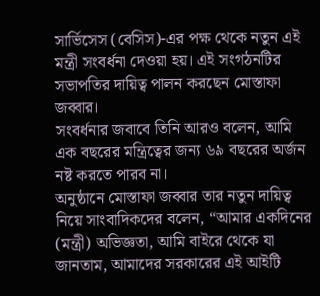সার্ভিসেস (বেসিস)-এর পক্ষ থেকে নতুন এই মন্ত্রী সংবর্ধনা দেওয়া হয়। এই সংগঠনটির সভাপতির দায়িত্ব পালন করছেন মোস্তাফা জব্বার।
সংবর্ধনার জবাবে তিনি আরও বলেন, আমি এক বছরের মন্ত্রিত্বের জন্য ৬৯ বছরের অর্জন নষ্ট করতে পারব না।
অনুষ্ঠানে মোস্তাফা জব্বার তার নতুন দায়িত্ব নিয়ে সাংবাদিকদের বলেন, “আমার একদিনের (মন্ত্রী) অভিজ্ঞতা, আমি বাইরে থেকে যা জানতাম, আমাদের সরকারের এই আইটি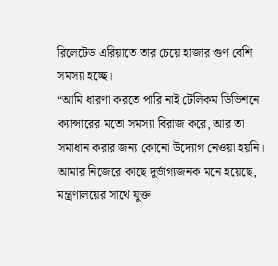রিলেটেড এরিয়াতে তার চেয়ে হাজার গুণ বেশি সমস্যা হচ্ছে।
“আমি ধারণা করতে পারি নাই টেলিকম ডিভিশনে ক্যান্সারের মতো সমস্যা বিরাজ করে, আর তা সমাধান করার জন্য কোনো উদ্যোগ নেওয়া হয়নি। আমার নিজেরে কাছে দুর্ভাগ্যজনক মনে হয়েছে, মন্ত্রণালয়ের সাথে যুক্ত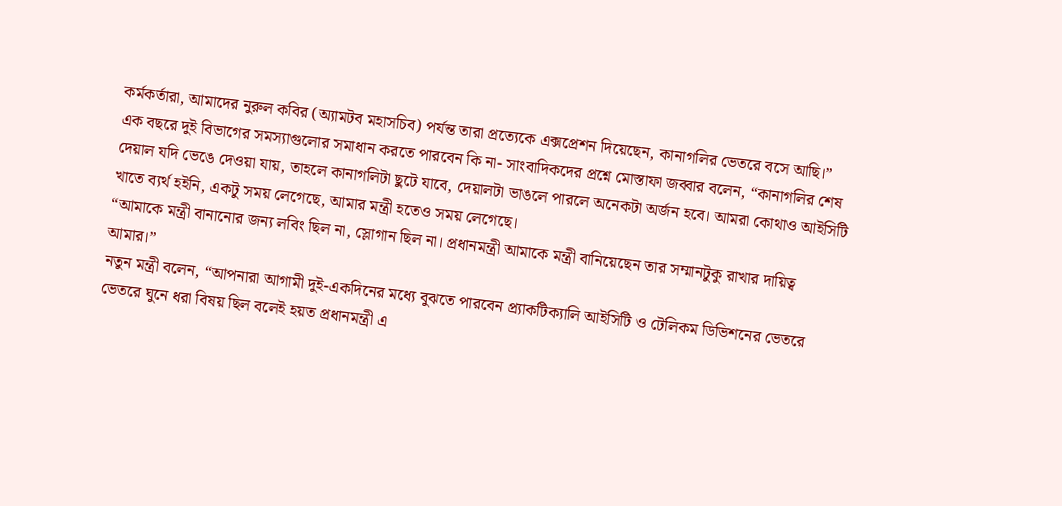কর্মকর্তারা, আমাদের নুরুল কবির (অ্যামটব মহাসচিব) পর্যন্ত তারা প্রত্যেকে এক্সপ্রেশন দিয়েছেন, কানাগলির ভেতরে বসে আছি।”
এক বছরে দুই বিভাগের সমস্যাগুলোর সমাধান করতে পারবেন কি না- সাংবাদিকদের প্রশ্নে মোস্তাফা জব্বার বলেন, “কানাগলির শেষ দেয়াল যদি ভেঙে দেওয়া যায়, তাহলে কানাগলিটা ছুটে যাবে, দেয়ালটা ভাঙলে পারলে অনেকটা অর্জন হবে। আমরা কোথাও আইসিটি খাতে ব্যর্থ হইনি, একটু সময় লেগেছে, আমার মন্ত্রী হতেও সময় লেগেছে।
“আমাকে মন্ত্রী বানানোর জন্য লবিং ছিল না, স্লোগান ছিল না। প্রধানমন্ত্রী আমাকে মন্ত্রী বানিয়েছেন তার সম্মানটুকু রাখার দায়িত্ব আমার।”
নতুন মন্ত্রী বলেন, “আপনারা আগামী দুই-একদিনের মধ্যে বুঝতে পারবেন প্র্যাকটিক্যালি আইসিটি ও টেলিকম ডিভিশনের ভেতরে ভেতরে ঘুনে ধরা বিষয় ছিল বলেই হয়ত প্রধানমন্ত্রী এ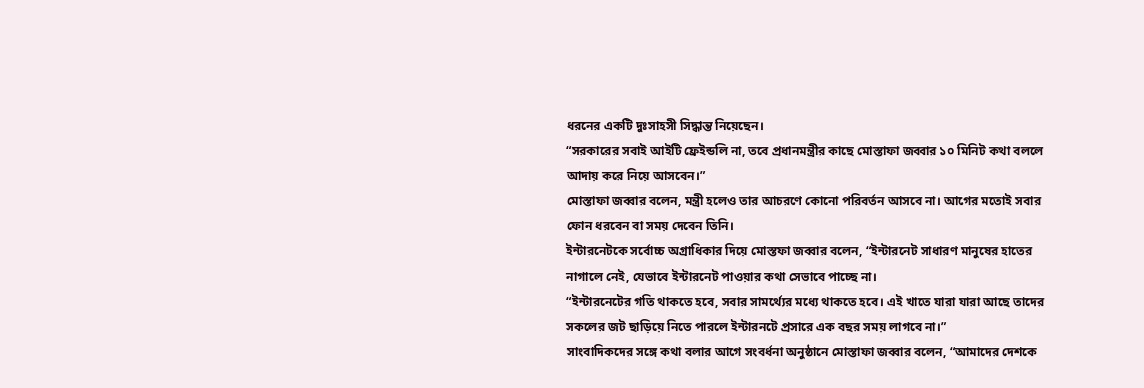ধরনের একটি দুঃসাহসী সিদ্ধান্ত নিয়েছেন।
“সরকারের সবাই আইটি ফ্রেইন্ডলি না, তবে প্রধানমন্ত্রীর কাছে মোস্তাফা জব্বার ১০ মিনিট কথা বললে আদায় করে নিয়ে আসবেন।”
মোস্তাফা জব্বার বলেন, মন্ত্রী হলেও তার আচরণে কোনো পরিবর্তন আসবে না। আগের মতোই সবার ফোন ধরবেন বা সময় দেবেন তিনি।
ইন্টারনেটকে সর্বোচ্চ অগ্রাধিকার দিয়ে মোস্তফা জব্বার বলেন, “ইন্টারনেট সাধারণ মানুষের হাতের নাগালে নেই, যেভাবে ইন্টারনেট পাওয়ার কথা সেভাবে পাচ্ছে না।
“ইন্টারনেটের গতি থাকতে হবে, সবার সামর্থ্যের মধ্যে থাকতে হবে। এই খাতে যারা যারা আছে তাদের সকলের জট ছাড়িয়ে নিতে পারলে ইন্টারনটে প্রসারে এক বছর সময় লাগবে না।”
সাংবাদিকদের সঙ্গে কথা বলার আগে সংবর্ধনা অনুষ্ঠানে মোস্তাফা জব্বার বলেন, “আমাদের দেশকে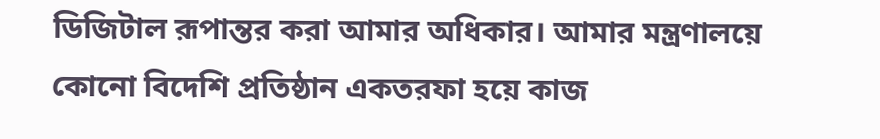ডিজিটাল রূপান্তর করা আমার অধিকার। আমার মন্ত্রণালয়ে কোনো বিদেশি প্রতিষ্ঠান একতরফা হয়ে কাজ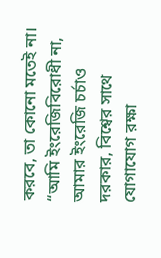করবে, তা কোনো মতেই না।
“আমি ইংরেজিবিরোধী না, আমার ইংরেজি চর্চাও দরকার, বিশ্বের সাথে যোগাযোগ রক্ষা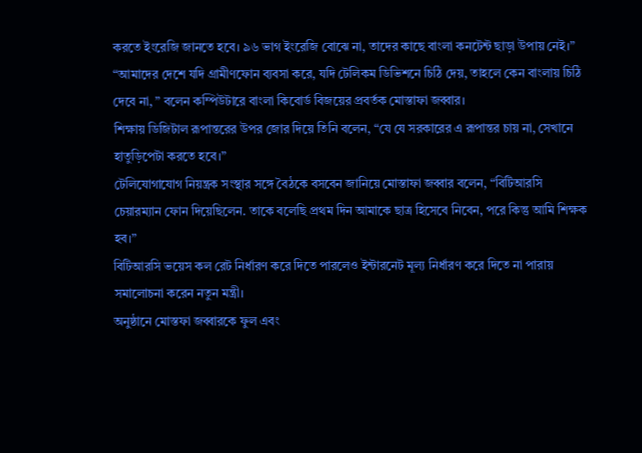করতে ইংরেজি জানতে হবে। ৯৬ ভাগ ইংরেজি বোঝে না, তাদের কাছে বাংলা কনটেন্ট ছাড়া উপায় নেই।”
“আমাদের দেশে যদি গ্রামীণফোন ব্যবসা করে, যদি টেলিকম ডিভিশনে চিঠি দেয়, তাহলে কেন বাংলায় চিঠি দেবে না, ” বলেন কম্পিউটারে বাংলা কিবোর্ড বিজয়ের প্রবর্তক মোস্তাফা জব্বার।
শিক্ষায় ডিজিটাল রূপান্তরের উপর জোর দিয়ে তিনি বলেন, “যে যে সরকারের এ রূপান্তর চায় না, সেখানে হাতুড়িপেটা করতে হবে।”
টেলিযোগাযোগ নিয়ন্ত্রক সংস্থার সঙ্গে বৈঠকে বসবেন জানিয়ে মোস্তাফা জব্বার বলেন, “বিটিআরসি চেয়ারম্যান ফোন দিয়েছিলেন. তাকে বলেছি প্রথম দিন আমাকে ছাত্র হিসেবে নিবেন, পরে কিন্তু আমি শিক্ষক হব।”
বিটিআরসি ভয়েস কল রেট নির্ধারণ করে দিতে পারলেও ইন্টারনেট মূল্য নির্ধারণ করে দিতে না পারায় সমালোচনা করেন নতুন মন্ত্রী।
অনুষ্ঠানে মোস্তফা জব্বারকে ফুল এবং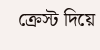ক্রেস্ট দিয়ে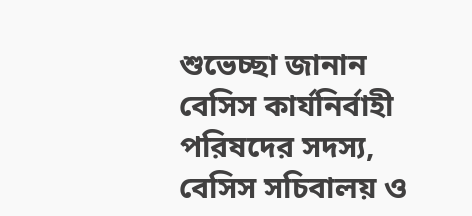শুভেচ্ছা জানান বেসিস কার্যনির্বাহী পরিষদের সদস্য, বেসিস সচিবালয় ও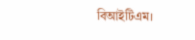বিআইটিএম।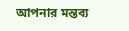আপনার মন্তব্য